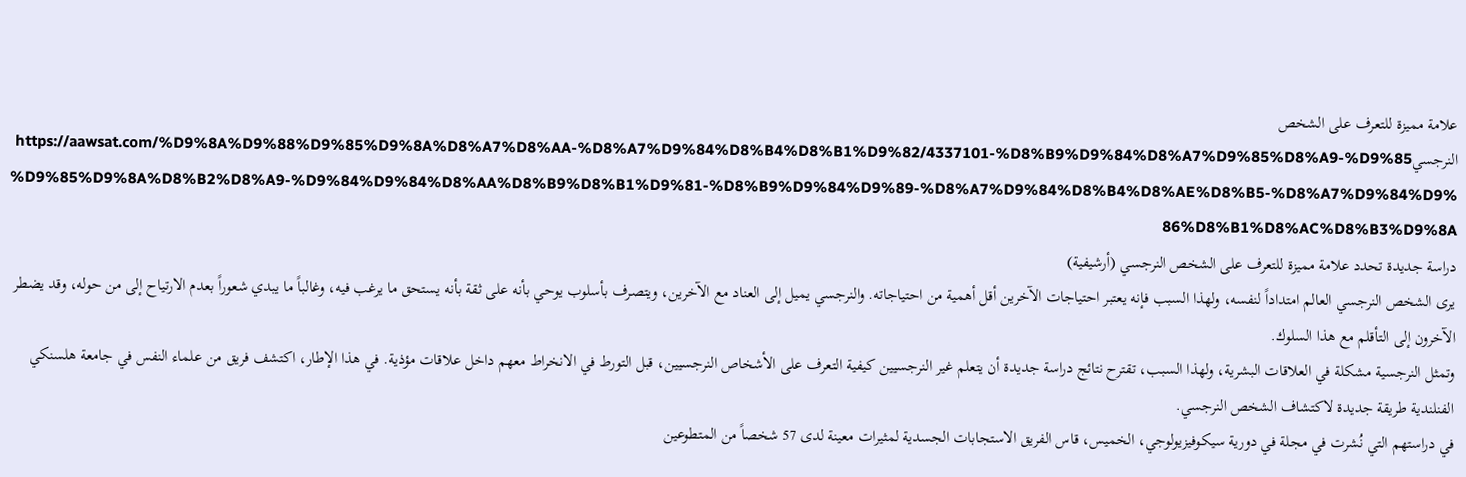علامة مميزة للتعرف على الشخص النرجسيhttps://aawsat.com/%D9%8A%D9%88%D9%85%D9%8A%D8%A7%D8%AA-%D8%A7%D9%84%D8%B4%D8%B1%D9%82/4337101-%D8%B9%D9%84%D8%A7%D9%85%D8%A9-%D9%85%D9%85%D9%8A%D8%B2%D8%A9-%D9%84%D9%84%D8%AA%D8%B9%D8%B1%D9%81-%D8%B9%D9%84%D9%89-%D8%A7%D9%84%D8%B4%D8%AE%D8%B5-%D8%A7%D9%84%D9%86%D8%B1%D8%AC%D8%B3%D9%8A
دراسة جديدة تحدد علامة مميزة للتعرف على الشخص النرجسي (أرشيفية)
يرى الشخص النرجسي العالم امتداداً لنفسه، ولهذا السبب فإنه يعتبر احتياجات الآخرين أقل أهمية من احتياجاته. والنرجسي يميل إلى العناد مع الآخرين، ويتصرف بأسلوب يوحي بأنه على ثقة بأنه يستحق ما يرغب فيه، وغالباً ما يبدي شعوراً بعدم الارتياح إلى من حوله، وقد يضطر الآخرون إلى التأقلم مع هذا السلوك.
وتمثل النرجسية مشكلة في العلاقات البشرية، ولهذا السبب، تقترح نتائج دراسة جديدة أن يتعلم غير النرجسيين كيفية التعرف على الأشخاص النرجسيين، قبل التورط في الانخراط معهم داخل علاقات مؤذية. في هذا الإطار، اكتشف فريق من علماء النفس في جامعة هلسنكي الفنلندية طريقة جديدة لاكتشاف الشخص النرجسي.
في دراستهم التي نُشرت في مجلة في دورية سيكوفيزيولوجي، الخميس، قاس الفريق الاستجابات الجسدية لمثيرات معينة لدى 57 شخصاً من المتطوعين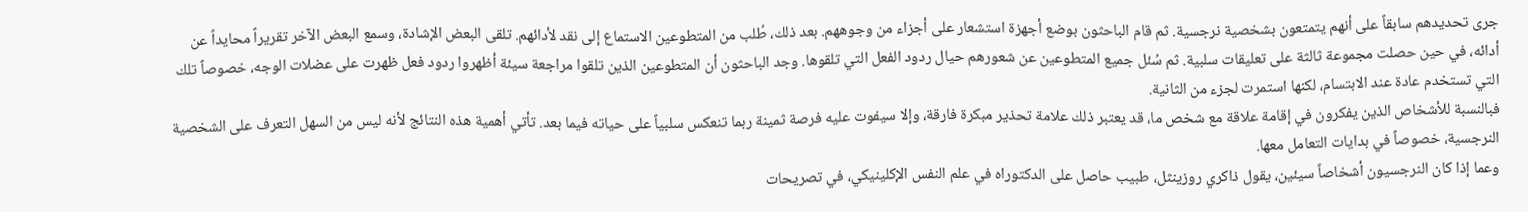جرى تحديدهم سابقاً على أنهم يتمتعون بشخصية نرجسية. ثم قام الباحثون بوضع أجهزة استشعار على أجزاء من وجوههم. بعد ذلك، طُلب من المتطوعين الاستماع إلى نقد لأدائهم. تلقى البعض الإشادة، وسمع البعض الآخر تقريراً محايداً عن أدائه، في حين حصلت مجموعة ثالثة على تعليقات سلبية. ثم سُئل جميع المتطوعين عن شعورهم حيال ردود الفعل التي تلقوها. وجد الباحثون أن المتطوعين الذين تلقوا مراجعة سيئة أظهروا ردود فعل ظهرت على عضلات الوجه، خصوصاً تلك التي تستخدم عادة عند الابتسام، لكنها استمرت لجزء من الثانية.
فبالنسبة للأشخاص الذين يفكرون في إقامة علاقة مع شخص ما، قد يعتبر ذلك علامة تحذير مبكرة فارقة، وإلا سيفوت عليه فرصة ثمينة ربما تنعكس سلبياً على حياته فيما بعد. تأتي أهمية هذه النتائج لأنه ليس من السهل التعرف على الشخصية النرجسية، خصوصاً في بدايات التعامل معها.
وعما إذا كان النرجسيون أشخاصاً سيئين، يقول ذاكري روزينثل، طبيب حاصل على الدكتوراه في علم النفس الإكلينيكي، في تصريحات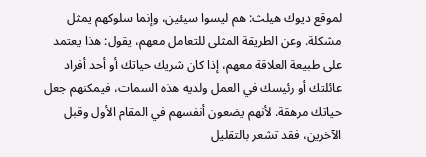لموقع ديوك هيلث: هم ليسوا سيئين، وإنما سلوكهم يمثل مشكلة. وعن الطريقة المثلى للتعامل معهم، يقول: هذا يعتمد على طبيعة العلاقة معهم، إذا كان شريك حياتك أو أحد أفراد عائلتك أو رئيسك في العمل ولديه هذه السمات، فيمكنهم جعل حياتك مرهقة. لأنهم يضعون أنفسهم في المقام الأول وقبل الآخرين، فقد تشعر بالتقليل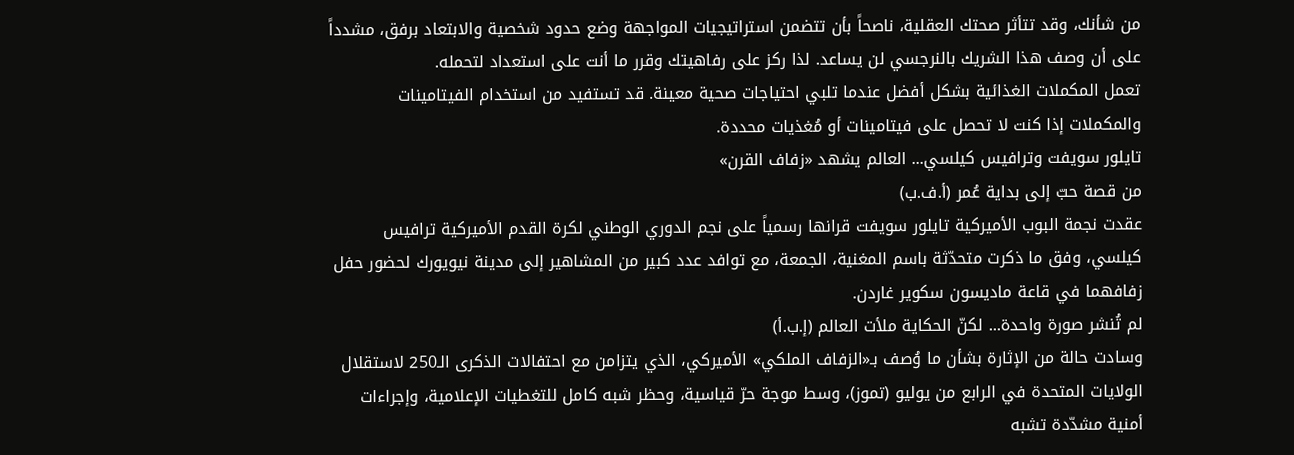من شأنك، وقد تتأثر صحتك العقلية، ناصحاً بأن تتضمن استراتيجيات المواجهة وضع حدود شخصية والابتعاد برفق، مشدداً على أن وصف هذا الشريك بالنرجسي لن يساعد. لذا ركز على رفاهيتك وقرر ما أنت على استعداد لتحمله.
تعمل المكملات الغذائية بشكل أفضل عندما تلبي احتياجات صحية معينة. قد تستفيد من استخدام الفيتامينات والمكملات إذا كنت لا تحصل على فيتامينات أو مُغذيات محددة.
تايلور سويفت وترافيس كيلسي... العالم يشهد «زفاف القرن»
من قصة حبّ إلى بداية عُمر (أ.ف.ب)
عقدت نجمة البوب الأميركية تايلور سويفت قرانها رسمياً على نجم الدوري الوطني لكرة القدم الأميركية ترافيس كيلسي، وفق ما ذكرت متحدّثة باسم المغنية، الجمعة، مع توافد عدد كبير من المشاهير إلى مدينة نيويورك لحضور حفل زفافهما في قاعة ماديسون سكوير غاردن.
لم تُنشر صورة واحدة... لكنّ الحكاية ملأت العالم (إ.ب.أ)
وسادت حالة من الإثارة بشأن ما وُصف بـ«الزفاف الملكي» الأميركي، الذي يتزامن مع احتفالات الذكرى الـ250 لاستقلال الولايات المتحدة في الرابع من يوليو (تموز)، وسط موجة حرّ قياسية، وحظر شبه كامل للتغطيات الإعلامية، وإجراءات أمنية مشدّدة تشبه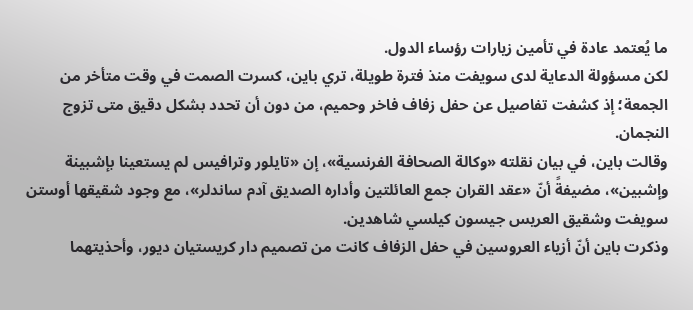ما يُعتمد عادة في تأمين زيارات رؤساء الدول.
لكن مسؤولة الدعاية لدى سويفت منذ فترة طويلة، تري باين، كسرت الصمت في وقت متأخر من الجمعة؛ إذ كشفت تفاصيل عن حفل زفاف فاخر وحميم، من دون أن تحدد بشكل دقيق متى تزوج النجمان.
وقالت باين، في بيان نقلته «وكالة الصحافة الفرنسية»، إن «تايلور وترافيس لم يستعينا بإشبينة وإشبين»، مضيفةً أنّ «عقد القران جمع العائلتين وأداره الصديق آدم ساندلر»، مع وجود شقيقها أوستن سويفت وشقيق العريس جيسون كيلسي شاهدين.
وذكرت باين أنّ أزياء العروسين في حفل الزفاف كانت من تصميم دار كريستيان ديور، وأحذيتهما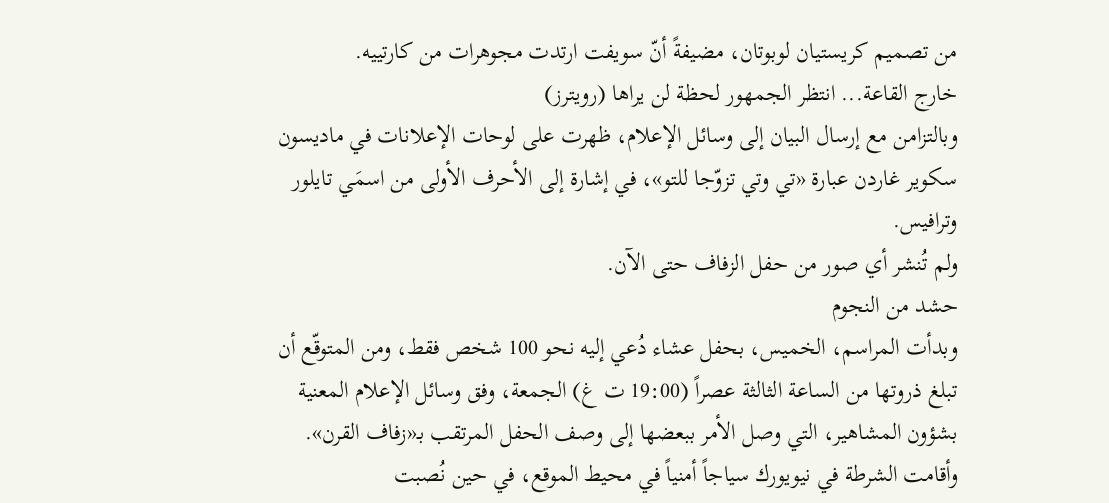من تصميم كريستيان لوبوتان، مضيفةً أنّ سويفت ارتدت مجوهرات من كارتييه.
خارج القاعة... انتظر الجمهور لحظة لن يراها (رويترز)
وبالتزامن مع إرسال البيان إلى وسائل الإعلام، ظهرت على لوحات الإعلانات في ماديسون سكوير غاردن عبارة «تي وتي تزوّجا للتو»، في إشارة إلى الأحرف الأولى من اسمَي تايلور وترافيس.
ولم تُنشر أي صور من حفل الزفاف حتى الآن.
حشد من النجوم
وبدأت المراسم، الخميس، بحفل عشاء دُعي إليه نحو 100 شخص فقط، ومن المتوقّع أن تبلغ ذروتها من الساعة الثالثة عصراً (19:00 ت غ) الجمعة، وفق وسائل الإعلام المعنية بشؤون المشاهير، التي وصل الأمر ببعضها إلى وصف الحفل المرتقب بـ«زفاف القرن».
وأقامت الشرطة في نيويورك سياجاً أمنياً في محيط الموقع، في حين نُصبت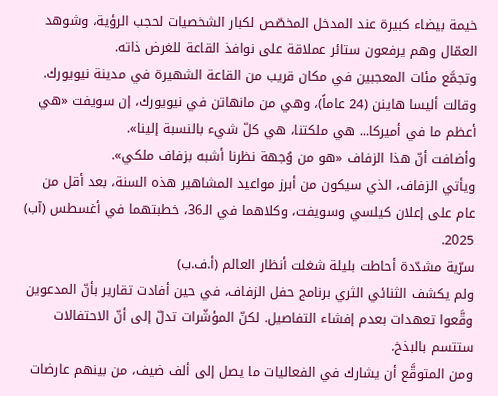خيمة بيضاء كبيرة عند المدخل المخصّص لكبار الشخصيات لحجب الرؤية، وشوهد العمّال وهم يرفعون ستائر عملاقة على نوافذ القاعة للغرض ذاته.
وتجمَّع مئات المعجبين في مكان قريب من القاعة الشهيرة في مدينة نيويورك.
وقالت أليسا هاينن (24 عاماً)، وهي من مانهاتن في نيويورك، إن سويفت «هي أعظم ما في أميركا... هي ملكتنا، هي كلّ شيء بالنسبة إلينا».
وأضافت أنّ هذا الزفاف «هو من وُجهة نظرنا أشبه بزفاف ملكي».
ويأتي الزفاف، الذي سيكون من أبرز مواعيد المشاهير هذه السنة، بعد أقل من عام على إعلان كيلسي وسويفت، وكلاهما في الـ36، خطبتهما في أغسطس (آب) 2025.
سرّية مشدّدة أحاطت بليلة شغلت أنظار العالم (أ.ف.ب)
ولم يكشف الثنائي الثري برنامج حفل الزفاف، في حين أفادت تقارير بأنّ المدعوين وقَّعوا تعهدات بعدم إفشاء التفاصيل. لكنّ المؤشّرات تدلّ إلى أنّ الاحتفالات ستتسم بالبذخ.
ومن المتوقَّع أن يشارك في الفعاليات ما يصل إلى ألف ضيف، من بينهم عارضات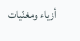أزياء ومغنّيات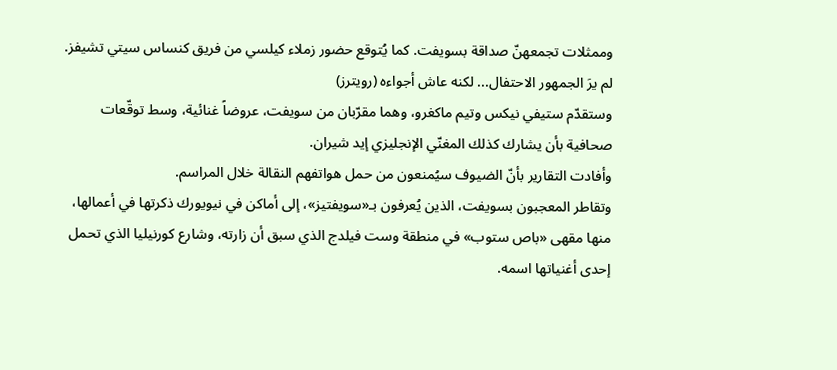وممثلات تجمعهنّ صداقة بسويفت. كما يُتوقع حضور زملاء كيلسي من فريق كنساس سيتي تشيفز.
لم يرَ الجمهور الاحتفال... لكنه عاش أجواءه (رويترز)
وستقدّم ستيفي نيكس وتيم ماكغرو، وهما مقرّبان من سويفت، عروضاً غنائية، وسط توقّعات صحافية بأن يشارك كذلك المغنّي الإنجليزي إيد شيران.
وأفادت التقارير بأنّ الضيوف سيُمنعون من حمل هواتفهم النقالة خلال المراسم.
وتقاطر المعجبون بسويفت، الذين يُعرفون بـ«سويفتيز»، إلى أماكن في نيويورك ذكرتها في أعمالها، منها مقهى «باص ستوب» في منطقة وست فيلدج الذي سبق أن زارته، وشارع كورنيليا الذي تحمل إحدى أغنياتها اسمه.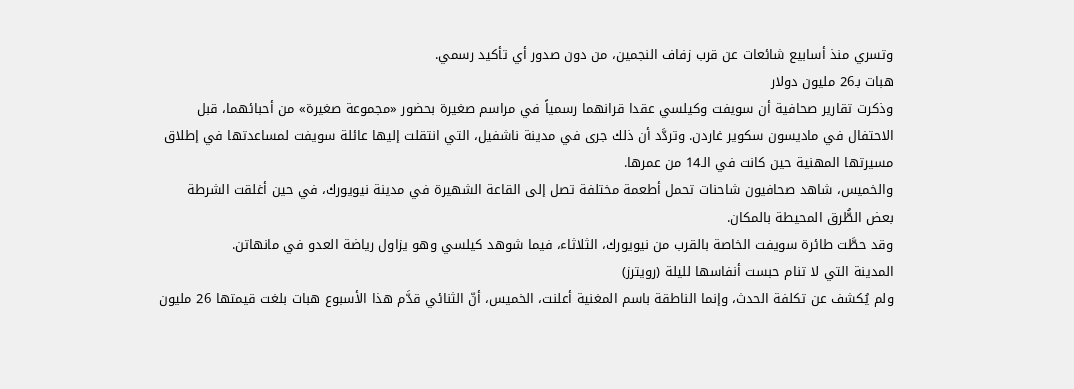وتسري منذ أسابيع شائعات عن قرب زفاف النجمين، من دون صدور أي تأكيد رسمي.
هبات بـ26 مليون دولار
وذكرت تقارير صحافية أن سويفت وكيلسي عقدا قرانهما رسمياً في مراسم صغيرة بحضور «مجموعة صغيرة» من أحبائهما، قبل الاحتفال في ماديسون سكوير غاردن. وتردَّد أن ذلك جرى في مدينة ناشفيل، التي انتقلت إليها عائلة سويفت لمساعدتها في إطلاق مسيرتها المهنية حين كانت في الـ14 من عمرها.
والخميس، شاهد صحافيون شاحنات تحمل أطعمة مختلفة تصل إلى القاعة الشهيرة في مدينة نيويورك، في حين أغلقت الشرطة بعض الطُّرق المحيطة بالمكان.
وقد حطَّت طائرة سويفت الخاصة بالقرب من نيويورك، الثلاثاء، فيما شوهد كيلسي وهو يزاول رياضة العدو في مانهاتن.
المدينة التي لا تنام حبست أنفاسها لليلة (رويترز)
ولم يُكشف عن تكلفة الحدث، وإنما الناطقة باسم المغنية أعلنت، الخميس، أنّ الثنائي قدَّم هذا الأسبوع هبات بلغت قيمتها 26 مليون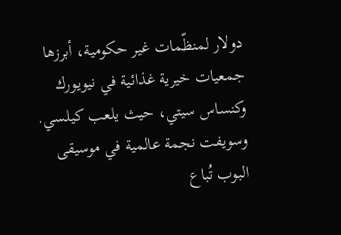دولار لمنظّمات غير حكومية، أبرزها جمعيات خيرية غذائية في نيويورك وكنساس سيتي، حيث يلعب كيلسي.
وسويفت نجمة عالمية في موسيقى البوب تُباع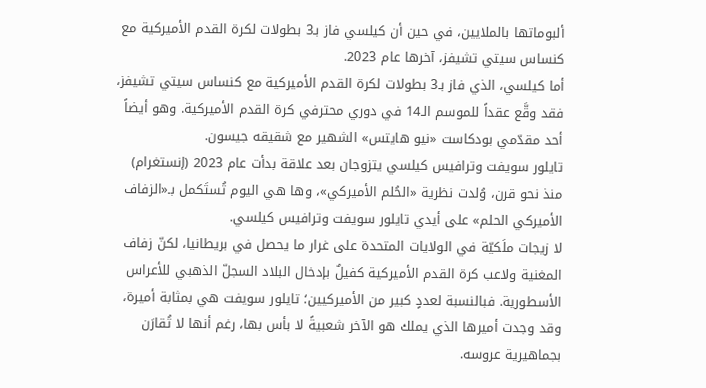ألبوماتها بالملايين، في حين أن كيلسي فاز بـ3 بطولات لكرة القدم الأميركية مع كنساس سيتي تشيفز، آخرها عام 2023.
أما كيلسي، الذي فاز بـ3 بطولات لكرة القدم الأميركية مع كنساس سيتي تشيفز، فقد وقَّع عقداً للموسم الـ14 في دوري محترفي كرة القدم الأميركية. وهو أيضاً أحد مقدّمي بودكاست «نيو هايتس» الشهير مع شقيقه جيسون.
تايلور سويفت وترافيس كيلسي يتزوجان بعد علاقة بدأت عام 2023 (إنستغرام)
منذ نحو قرن، وُلدت نظرية «الحُلم الأميركي»، وها هي اليوم تُستَكمل بـ«الزفاف الأميركي الحلم» على أيدي تايلور سويفت وترافيس كيلسي.
لا زيجات ملَكيّة في الولايات المتحدة على غرار ما يحصل في بريطانيا، لكنّ زفاف المغنية ولاعب كرة القدم الأميركية كفيلٌ بإدخال البلاد السجلّ الذهبي للأعراس الأسطورية. فبالنسبة لعددٍ كبير من الأميركيين؛ تايلور سويفت هي بمثابة أميرة، وقد وجدت أميرها الذي يملك هو الآخر شعبيةً لا بأس بها، رغم أنها لا تُقارَن بجماهيرية عروسه.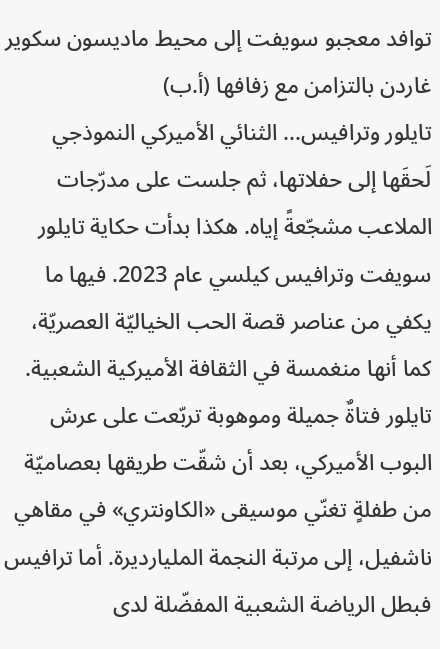توافد معجبو سويفت إلى محيط ماديسون سكوير غاردن بالتزامن مع زفافها (أ.ب)
تايلور وترافيس... الثنائي الأميركي النموذجي
لَحقَها إلى حفلاتها، ثم جلست على مدرّجات الملاعب مشجّعةً إياه. هكذا بدأت حكاية تايلور سويفت وترافيس كيلسي عام 2023. فيها ما يكفي من عناصر قصة الحب الخياليّة العصريّة، كما أنها منغمسة في الثقافة الأميركية الشعبية.
تايلور فتاةٌ جميلة وموهوبة تربّعت على عرش البوب الأميركي، بعد أن شقّت طريقها بعصاميّة من طفلةٍ تغنّي موسيقى «الكاونتري» في مقاهي ناشفيل، إلى مرتبة النجمة المليارديرة. أما ترافيس فبطل الرياضة الشعبية المفضّلة لدى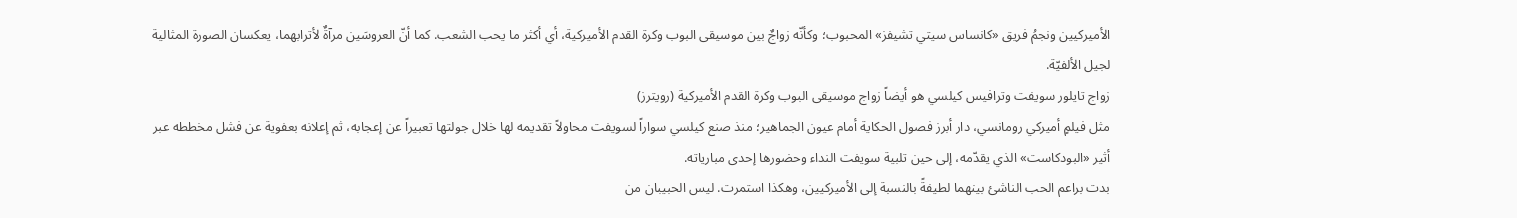الأميركيين ونجمُ فريق «كانساس سيتي تشيفز» المحبوب؛ وكأنّه زواجٌ بين موسيقى البوب وكرة القدم الأميركية، أي أكثر ما يحب الشعب. كما أنّ العروسَين مرآةٌ لأترابهما، يعكسان الصورة المثالية لجيل الألفيّة.
زواج تايلور سويفت وترافيس كيلسي هو أيضاً زواج موسيقى البوب وكرة القدم الأميركية (رويترز)
مثل فيلمٍ أميركي رومانسي، دار أبرز فصول الحكاية أمام عيون الجماهير؛ منذ صنع كيلسي سواراً لسويفت محاولاً تقديمه لها خلال جولتها تعبيراً عن إعجابه، ثم إعلانه بعفوية عن فشل مخططه عبر أثير «البودكاست» الذي يقدّمه، إلى حين تلبية سويفت النداء وحضورها إحدى مبارياته.
بدت براعم الحب الناشئ بينهما لطيفةً بالنسبة إلى الأميركيين، وهكذا استمرت. ليس الحبيبان من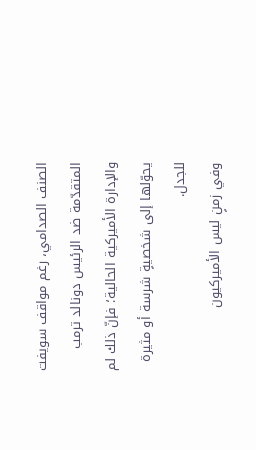الصنف الصدامي، رغم مواقف سويفت المتقدّمة ضد الرئيس دونالد ترمب والإدارة الأميركية الحالية؛ فإنّ ذلك لم يحوّلها إلى شخصيةٍ شرسة أو مثيرة للجدل.
وفي زمنٍ ليس الأميركيون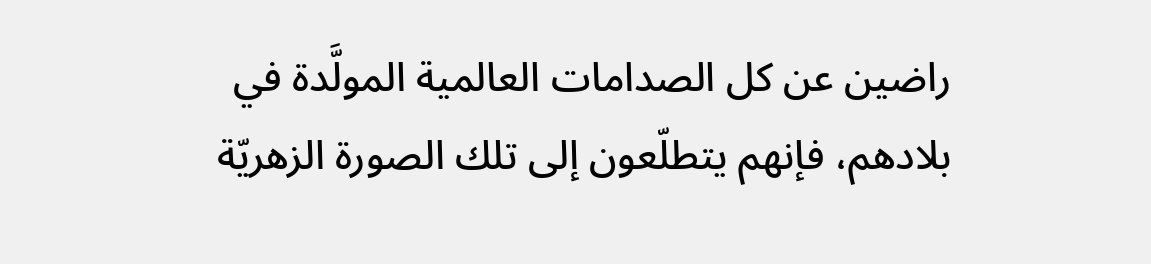راضين عن كل الصدامات العالمية المولَّدة في بلادهم، فإنهم يتطلّعون إلى تلك الصورة الزهريّة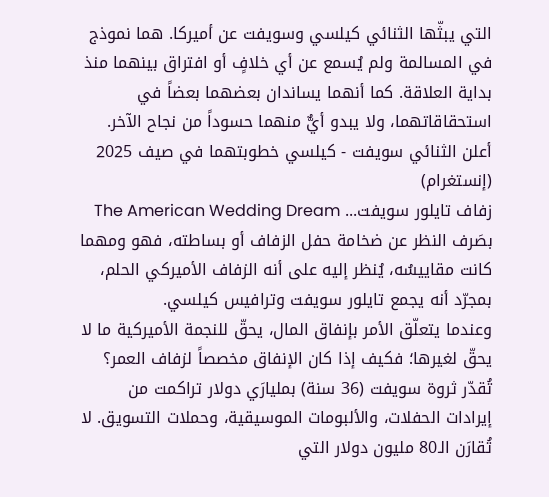التي يبثّها الثنائي كيلسي وسويفت عن أميركا. هما نموذج في المسالمة ولم يُسمع عن أي خلافٍ أو افتراق بينهما منذ بداية العلاقة. كما أنهما يساندان بعضهما بعضاً في استحقاقاتهما، ولا يبدو أيٌّ منهما حسوداً من نجاح الآخر.
أعلن الثنائي سويفت - كيلسي خطوبتهما في صيف 2025 (إنستغرام)
زفاف تايلور سويفت... The American Wedding Dream
بصَرف النظر عن ضخامة حفل الزفاف أو بساطته، فهو ومهما كانت مقاييسُه، يُنظر إليه على أنه الزفاف الأميركي الحلم، بمجرّد أنه يجمع تايلور سويفت وترافيس كيلسي.
وعندما يتعلّق الأمر بإنفاق المال، يحقّ للنجمة الأميركية ما لا يحقّ لغيرها؛ فكيف إذا كان الإنفاق مخصصاً لزفاف العمر؟
تُقدّر ثروة سويفت (36 سنة) بمليارَي دولار تراكمت من إيرادات الحفلات، والألبومات الموسيقية، وحملات التسويق. لا تُقارَن الـ80 مليون دولار التي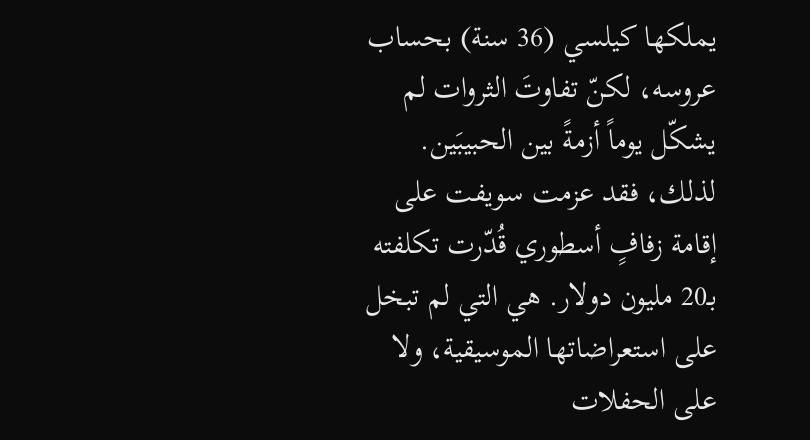يملكها كيلسي (36 سنة) بحساب عروسه، لكنّ تفاوتَ الثروات لم يشكّل يوماً أزمةً بين الحبيبَين. لذلك، فقد عزمت سويفت على إقامة زفافٍ أسطوري قُدّرت تكلفته بـ20 مليون دولار. هي التي لم تبخل على استعراضاتها الموسيقية، ولا على الحفلات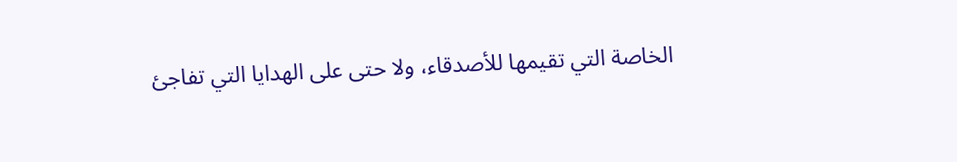الخاصة التي تقيمها للأصدقاء، ولا حتى على الهدايا التي تفاجئ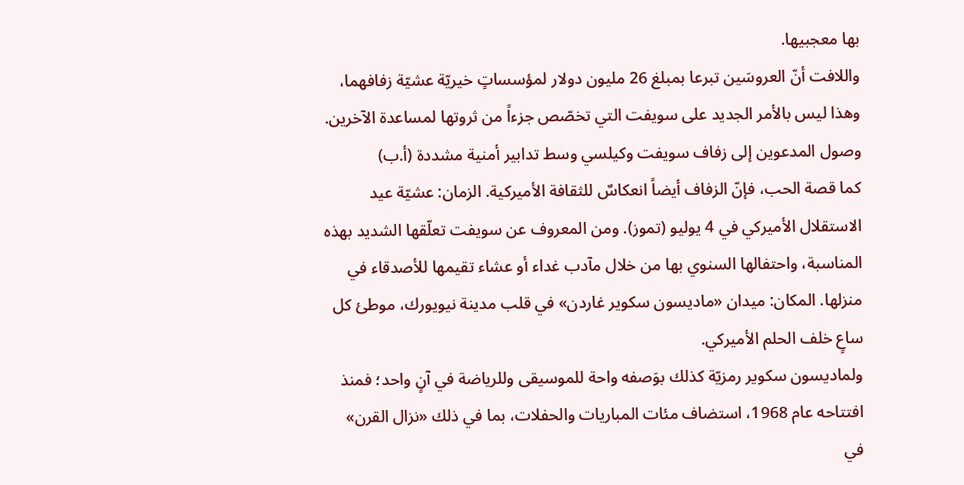بها معجبيها.
واللافت أنّ العروسَين تبرعا بمبلغ 26 مليون دولار لمؤسساتٍ خيريّة عشيّة زفافهما، وهذا ليس بالأمر الجديد على سويفت التي تخصّص جزءاً من ثروتها لمساعدة الآخرين.
وصول المدعوين إلى زفاف سويفت وكيلسي وسط تدابير أمنية مشددة (أ.ب)
كما قصة الحب، فإنّ الزفاف أيضاً انعكاسٌ للثقافة الأميركية. الزمان: عشيّة عيد الاستقلال الأميركي في 4 يوليو (تموز). ومن المعروف عن سويفت تعلّقها الشديد بهذه المناسبة، واحتفالها السنوي بها من خلال مآدب غداء أو عشاء تقيمها للأصدقاء في منزلها. المكان: ميدان «ماديسون سكوير غاردن» في قلب مدينة نيويورك، موطئ كل ساعٍ خلف الحلم الأميركي.
ولماديسون سكوير رمزيّة كذلك بوَصفه واحة للموسيقى وللرياضة في آنٍ واحد؛ فمنذ افتتاحه عام 1968، استضاف مئات المباريات والحفلات، بما في ذلك «نزال القرن» في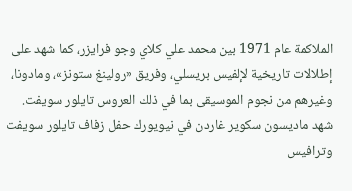الملاكمة عام 1971 بين محمد علي كلاي وجو فرايزر، كما شهد على إطلالات تاريخية لإلفيس بريسلي، وفريق «رولينغ ستونز»، ومادونا، وغيرهم من نجوم الموسيقى بما في ذلك العروس تايلور سويفت.
شهد ماديسون سكوير غاردن في نيويورك حفل زفاف تايلور سويفت وترافيس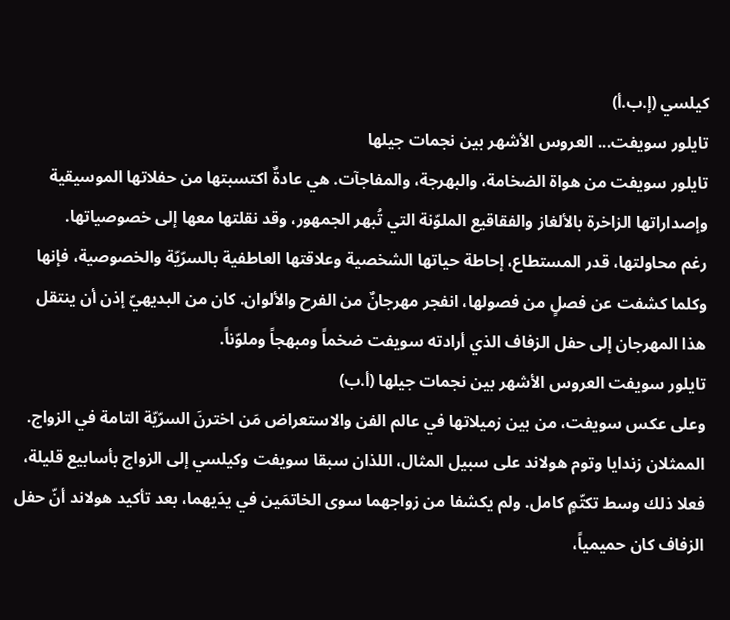كيلسي (إ.ب.أ)
تايلور سويفت... العروس الأشهر بين نجمات جيلها
تايلور سويفت من هواة الضخامة، والبهرجة، والمفاجآت. هي عادةٌ اكتسبتها من حفلاتها الموسيقية وإصداراتها الزاخرة بالألغاز والفقاقيع الملوّنة التي تُبهر الجمهور، وقد نقلتها معها إلى خصوصياتها.
رغم محاولتها، قدر المستطاع، إحاطة حياتها الشخصية وعلاقتها العاطفية بالسرّيّة والخصوصية، فإنها وكلما كشفت عن فصلٍ من فصولها، انفجر مهرجانٌ من الفرح والألوان. كان من البديهيّ إذن أن ينتقل هذا المهرجان إلى حفل الزفاف الذي أرادته سويفت ضخماً ومبهجاً وملوّناً.
تايلور سويفت العروس الأشهر بين نجمات جيلها (أ.ب)
وعلى عكس سويفت، من بين زميلاتها في عالم الفن والاستعراض مَن اخترنَ السرّيّة التامة في الزواج. الممثلان زندايا وتوم هولاند على سبيل المثال، اللذان سبقا سويفت وكيلسي إلى الزواج بأسابيع قليلة، فعلا ذلك وسط تكتّمٍ كامل. ولم يكشفا من زواجهما سوى الخاتمَين في يدَيهما، بعد تأكيد هولاند أنّ حفل الزفاف كان حميمياً،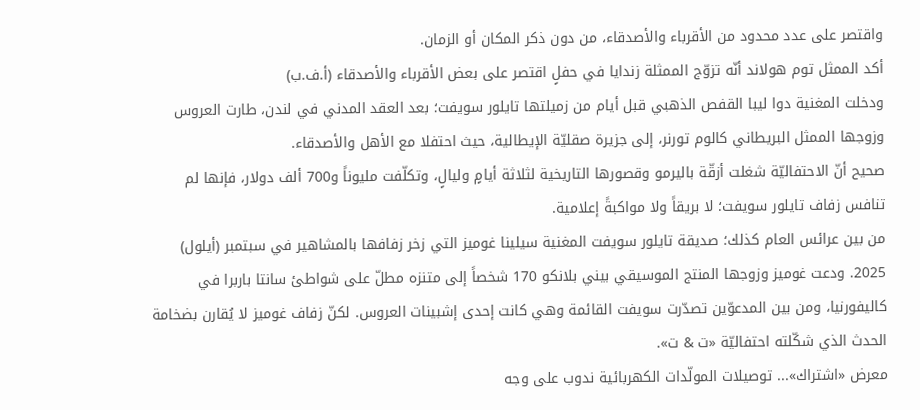واقتصر على عدد محدود من الأقرباء والأصدقاء، من دون ذكر المكان أو الزمان.
أكد الممثل توم هولاند أنّه تزوّج الممثلة زندايا في حفلٍ اقتصر على بعض الأقرباء والأصدقاء (أ.ف.ب)
ودخلت المغنية دوا ليبا القفص الذهبي قبل أيام من زميلتها تايلور سويفت؛ بعد العقد المدني في لندن، طارت العروس وزوجها الممثل البريطاني كالوم تورنر، إلى جزيرة صقليّة الإيطالية، حيث احتفلا مع الأهل والأصدقاء.
صحيح أنّ الاحتفاليّة شغلت أزقّة باليرمو وقصورها التاريخية لثلاثة أيامٍ وليالٍ، وتكلّفت مليوناً و700 ألف دولار، فإنها لم تنافس زفاف تايلور سويفت؛ لا بريقاً ولا مواكبةً إعلامية.
من بين عرائس العام كذلك؛ صديقة تايلور سويفت المغنية سيلينا غوميز التي زخر زفافها بالمشاهير في سبتمبر (أيلول) 2025. ودعت غوميز وزوجها المنتج الموسيقي بيني بلانكو 170 شخصاً إلى متنزه مطلّ على شواطئ سانتا باربرا في كاليفورنيا، ومن بين المدعوّين تصدّرت سويفت القائمة وهي كانت إحدى إشبينات العروس. لكنّ زفاف غوميز لا يُقارن بضخامة الحدث الذي شكّلته احتفاليّة «ت & ت».
معرض «اشتراك»... توصيلات المولّدات الكهربائية ندوب على وجه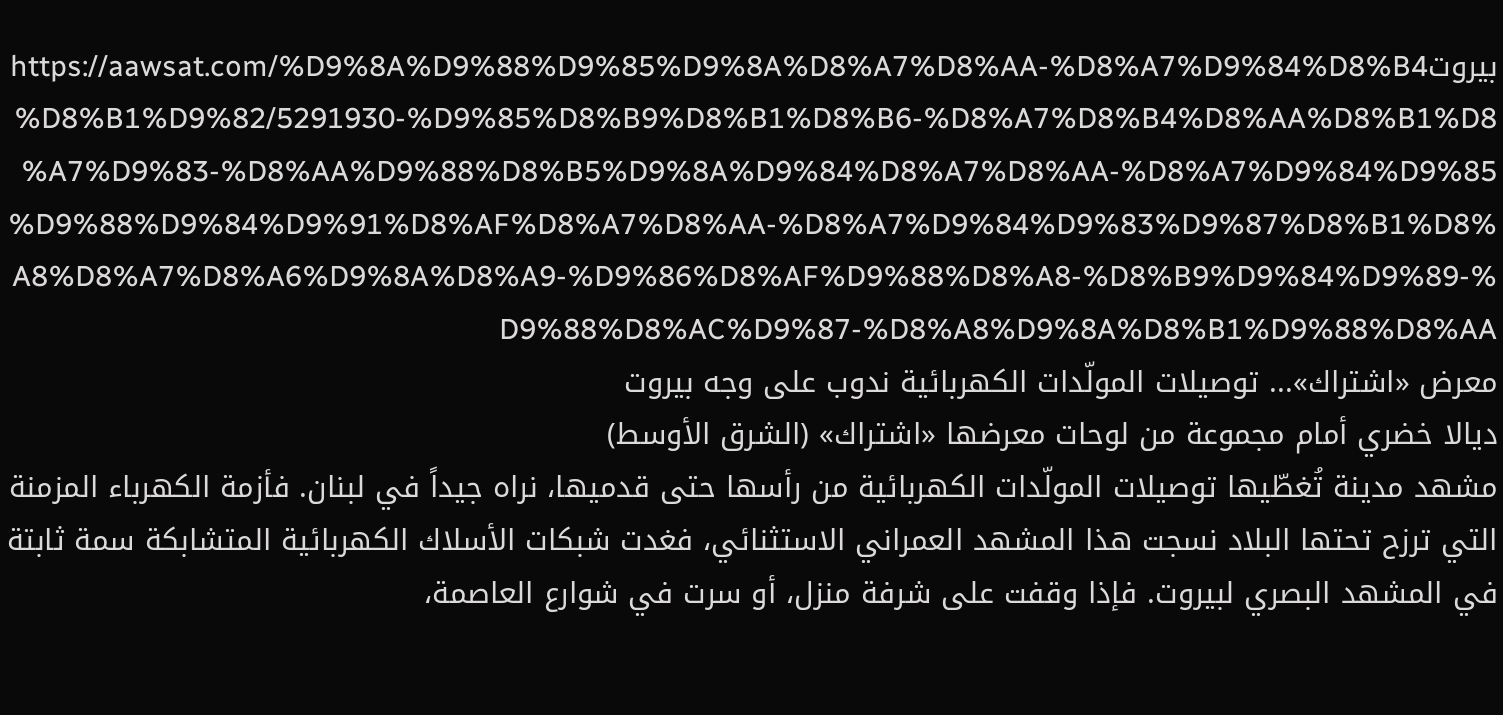بيروتhttps://aawsat.com/%D9%8A%D9%88%D9%85%D9%8A%D8%A7%D8%AA-%D8%A7%D9%84%D8%B4%D8%B1%D9%82/5291930-%D9%85%D8%B9%D8%B1%D8%B6-%D8%A7%D8%B4%D8%AA%D8%B1%D8%A7%D9%83-%D8%AA%D9%88%D8%B5%D9%8A%D9%84%D8%A7%D8%AA-%D8%A7%D9%84%D9%85%D9%88%D9%84%D9%91%D8%AF%D8%A7%D8%AA-%D8%A7%D9%84%D9%83%D9%87%D8%B1%D8%A8%D8%A7%D8%A6%D9%8A%D8%A9-%D9%86%D8%AF%D9%88%D8%A8-%D8%B9%D9%84%D9%89-%D9%88%D8%AC%D9%87-%D8%A8%D9%8A%D8%B1%D9%88%D8%AA
معرض «اشتراك»... توصيلات المولّدات الكهربائية ندوب على وجه بيروت
ديالا خضري أمام مجموعة من لوحات معرضها «اشتراك» (الشرق الأوسط)
مشهد مدينة تُغطّيها توصيلات المولّدات الكهربائية من رأسها حتى قدميها، نراه جيداً في لبنان. فأزمة الكهرباء المزمنة التي ترزح تحتها البلاد نسجت هذا المشهد العمراني الاستثنائي، فغدت شبكات الأسلاك الكهربائية المتشابكة سمة ثابتة في المشهد البصري لبيروت. فإذا وقفت على شرفة منزل، أو سرت في شوارع العاصمة،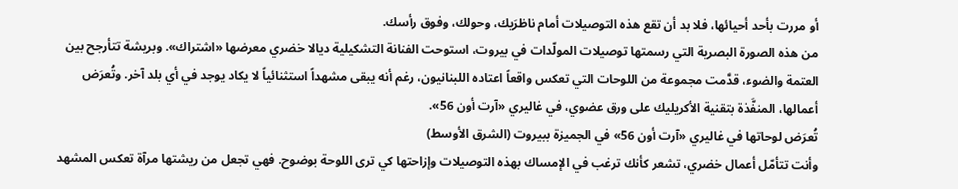أو مررت بأحد أحيائها، فلا بد أن تقع هذه التوصيلات أمام ناظرَيك، وحولك، وفوق رأسك.
من هذه الصورة البصرية التي رسمتها توصيلات المولّدات في بيروت، استوحت الفنانة التشكيلية ديالا خضري معرضها «اشتراك». وبريشة تتأرجح بين العتمة والضوء، قدَّمت مجموعة من اللوحات التي تعكس واقعاً اعتاده اللبنانيون، رغم أنه يبقى مشهداً استثنائياً لا يكاد يوجد في أي بلد آخر. وتُعرَض أعمالها، المنفَّذة بتقنية الأكريليك على ورق عضوي، في غاليري «آرت أون 56».
تُعرَض لوحاتها في غاليري «آرت أون 56» في الجميزة ببيروت (الشرق الأوسط)
وأنت تتأمّل أعمال خضري، تشعر كأنك ترغب في الإمساك بهذه التوصيلات وإزاحتها كي ترى اللوحة بوضوح. فهي تجعل من ريشتها مرآة تعكس المشهد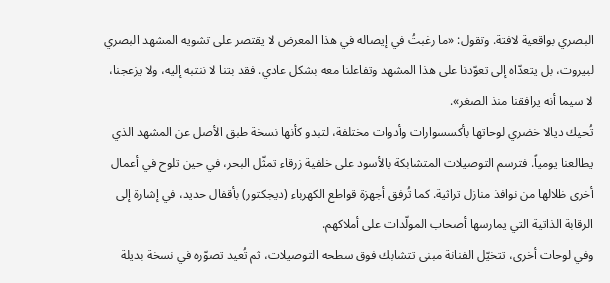البصري بواقعية لافتة. وتقول: «ما رغبتُ في إيصاله في هذا المعرض لا يقتصر على تشويه المشهد البصري لبيروت، بل يتعدّاه إلى تعوّدنا على هذا المشهد وتفاعلنا معه بشكل عادي. فقد بتنا لا ننتبه إليه، ولا يزعجنا، لا سيما أنه يرافقنا منذ الصغر».
تُحيك ديالا خضري لوحاتها بأكسسوارات وأدوات مختلفة، لتبدو كأنها نسخة طبق الأصل عن المشهد الذي يطالعنا يومياً. فترسم التوصيلات المتشابكة بالأسود على خلفية زرقاء تمثّل البحر، في حين تلوح في أعمال أخرى ظلالها من نوافذ منازل تراثية. كما تُرفق أجهزة قواطع الكهرباء (ديجكتور) بأقفال حديد، في إشارة إلى الرقابة الذاتية التي يمارسها أصحاب المولّدات على أملاكهم.
وفي لوحات أخرى، تتخيّل الفنانة مبنى تتشابك فوق سطحه التوصيلات، ثم تُعيد تصوّره في نسخة بديلة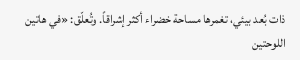ذات بُعد بيئي، تغمرها مساحة خضراء أكثر إشراقاً. وتُعلّق: «في هاتين اللوحتين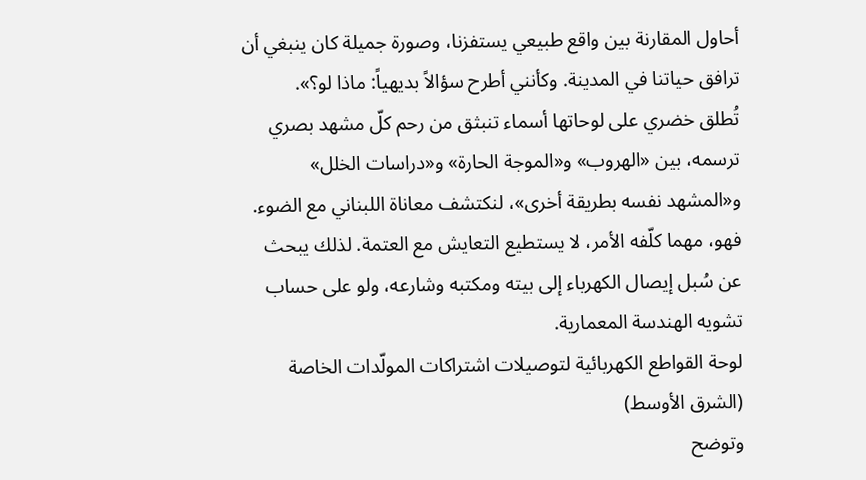أحاول المقارنة بين واقع طبيعي يستفزنا، وصورة جميلة كان ينبغي أن ترافق حياتنا في المدينة. وكأنني أطرح سؤالاً بديهياً: ماذا لو؟».
تُطلق خضري على لوحاتها أسماء تنبثق من رحم كلّ مشهد بصري ترسمه، بين «الهروب» و«الموجة الحارة» و«دراسات الخلل» و«المشهد نفسه بطريقة أخرى»، لنكتشف معاناة اللبناني مع الضوء. فهو، مهما كلّفه الأمر، لا يستطيع التعايش مع العتمة. لذلك يبحث عن سُبل إيصال الكهرباء إلى بيته ومكتبه وشارعه، ولو على حساب تشويه الهندسة المعمارية.
لوحة القواطع الكهربائية لتوصيلات اشتراكات المولّدات الخاصة (الشرق الأوسط)
وتوضح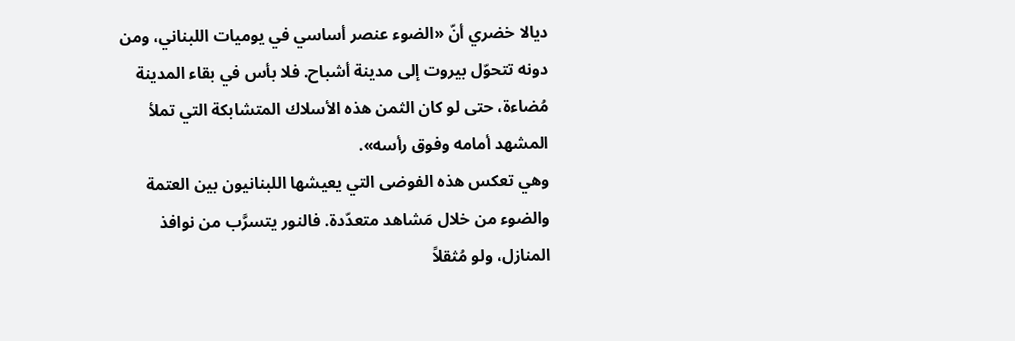ديالا خضري أنّ «الضوء عنصر أساسي في يوميات اللبناني، ومن دونه تتحوّل بيروت إلى مدينة أشباح. فلا بأس في بقاء المدينة مُضاءة، حتى لو كان الثمن هذه الأسلاك المتشابكة التي تملأ المشهد أمامه وفوق رأسه».
وهي تعكس هذه الفوضى التي يعيشها اللبنانيون بين العتمة والضوء من خلال مَشاهد متعدّدة. فالنور يتسرَّب من نوافذ المنازل، ولو مُثقلاً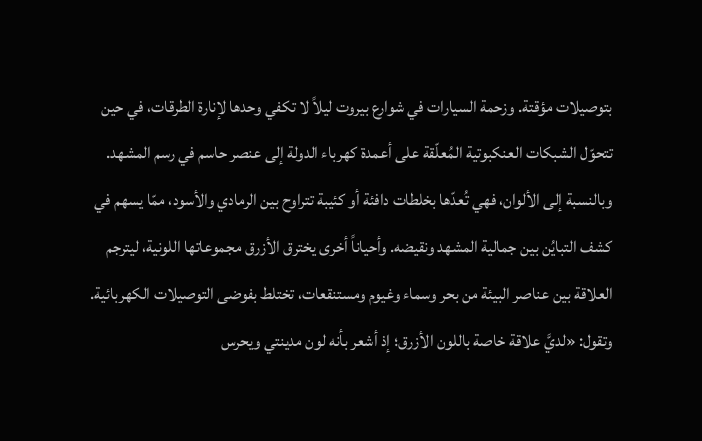بتوصيلات مؤقتة. وزحمة السيارات في شوارع بيروت ليلاً لا تكفي وحدها لإنارة الطرقات، في حين تتحوّل الشبكات العنكبوتية المُعلّقة على أعمدة كهرباء الدولة إلى عنصر حاسم في رسم المشهد.
وبالنسبة إلى الألوان، فهي تُعدّها بخلطات دافئة أو كئيبة تتراوح بين الرمادي والأسود، ممّا يسهم في كشف التبايُن بين جمالية المشهد ونقيضه. وأحياناً أخرى يخترق الأزرق مجموعاتها اللونية، ليترجم العلاقة بين عناصر البيئة من بحر وسماء وغيوم ومستنقعات، تختلط بفوضى التوصيلات الكهربائية.
وتقول: «لديَّ علاقة خاصة باللون الأزرق؛ إذ أشعر بأنه لون مدينتي ويحرس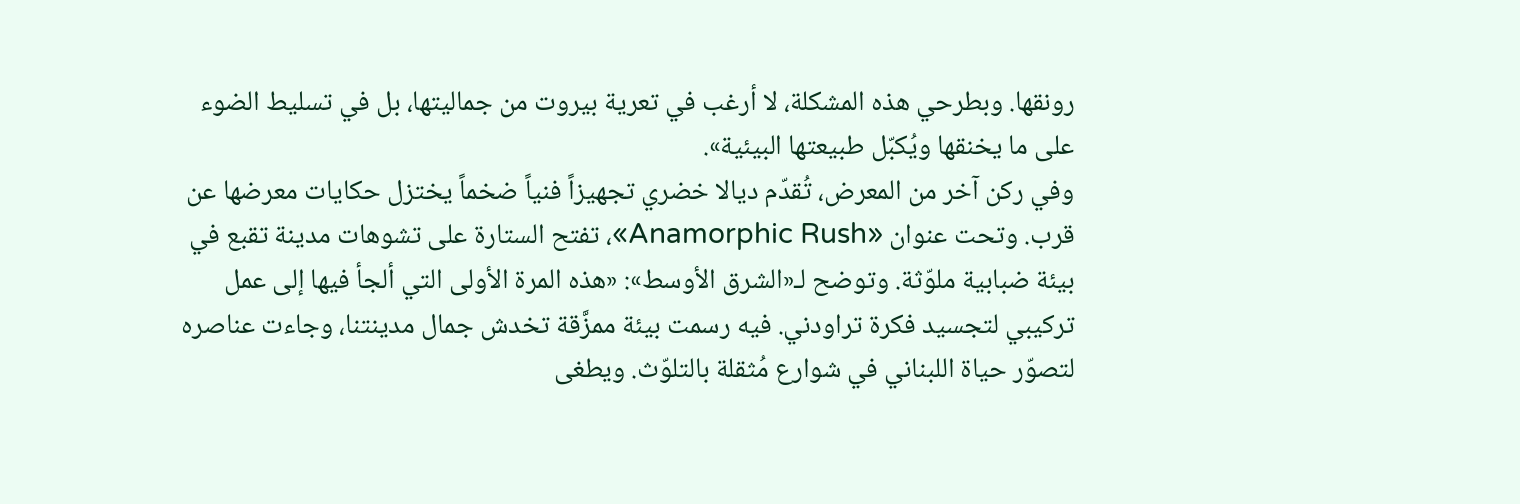رونقها. وبطرحي هذه المشكلة، لا أرغب في تعرية بيروت من جماليتها، بل في تسليط الضوء على ما يخنقها ويُكبّل طبيعتها البيئية».
وفي ركن آخر من المعرض، تُقدّم ديالا خضري تجهيزاً فنياً ضخماً يختزل حكايات معرضها عن قرب. وتحت عنوان «Anamorphic Rush»، تفتح الستارة على تشوهات مدينة تقبع في بيئة ضبابية ملوّثة. وتوضح لـ«الشرق الأوسط»: «هذه المرة الأولى التي ألجأ فيها إلى عمل تركيبي لتجسيد فكرة تراودني. فيه رسمت بيئة ممزَّقة تخدش جمال مدينتنا، وجاءت عناصره لتصوّر حياة اللبناني في شوارع مُثقلة بالتلوّث. ويطغى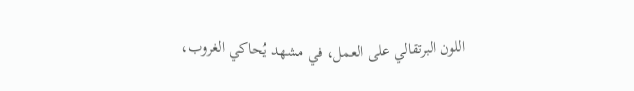اللون البرتقالي على العمل، في مشهد يُحاكي الغروب،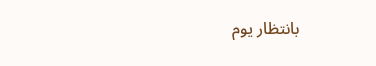بانتظار يوم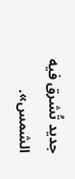جديد تُشرق فيه الشمس».